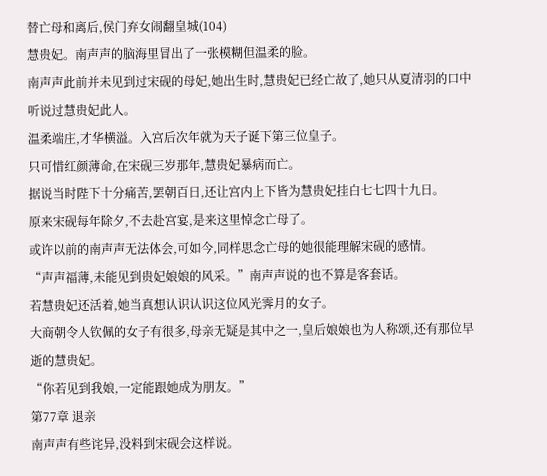替亡母和离后,侯门弃女闹翻皇城(104)
慧贵妃。南声声的脑海里冒出了一张模糊但温柔的脸。
南声声此前并未见到过宋砚的母妃,她出生时,慧贵妃已经亡故了,她只从夏清羽的口中听说过慧贵妃此人。
温柔端庄,才华横溢。入宫后次年就为天子诞下第三位皇子。
只可惜红颜薄命,在宋砚三岁那年,慧贵妃暴病而亡。
据说当时陛下十分痛苦,罢朝百日,还让宫内上下皆为慧贵妃挂白七七四十九日。
原来宋砚每年除夕,不去赴宫宴,是来这里悼念亡母了。
或许以前的南声声无法体会,可如今,同样思念亡母的她很能理解宋砚的感情。
“声声福薄,未能见到贵妃娘娘的风采。”南声声说的也不算是客套话。
若慧贵妃还活着,她当真想认识认识这位风光霁月的女子。
大商朝令人钦佩的女子有很多,母亲无疑是其中之一,皇后娘娘也为人称颂,还有那位早逝的慧贵妃。
“你若见到我娘,一定能跟她成为朋友。”
第77章 退亲
南声声有些诧异,没料到宋砚会这样说。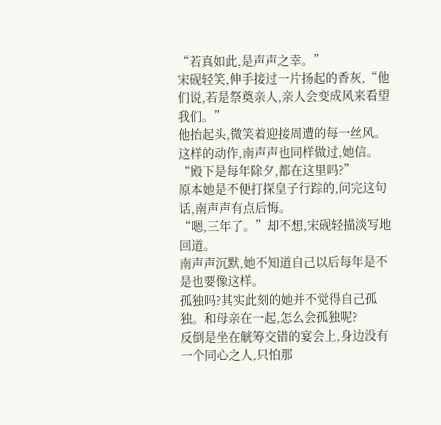“若真如此,是声声之幸。”
宋砚轻笑,伸手接过一片扬起的香灰,“他们说,若是祭奠亲人,亲人会变成风来看望我们。”
他抬起头,微笑着迎接周遭的每一丝风。
这样的动作,南声声也同样做过,她信。
“殿下是每年除夕,都在这里吗?”
原本她是不便打探皇子行踪的,问完这句话,南声声有点后悔。
“嗯,三年了。”却不想,宋砚轻描淡写地回道。
南声声沉默,她不知道自己以后每年是不是也要像这样。
孤独吗?其实此刻的她并不觉得自己孤独。和母亲在一起,怎么会孤独呢?
反倒是坐在觥筹交错的宴会上,身边没有一个同心之人,只怕那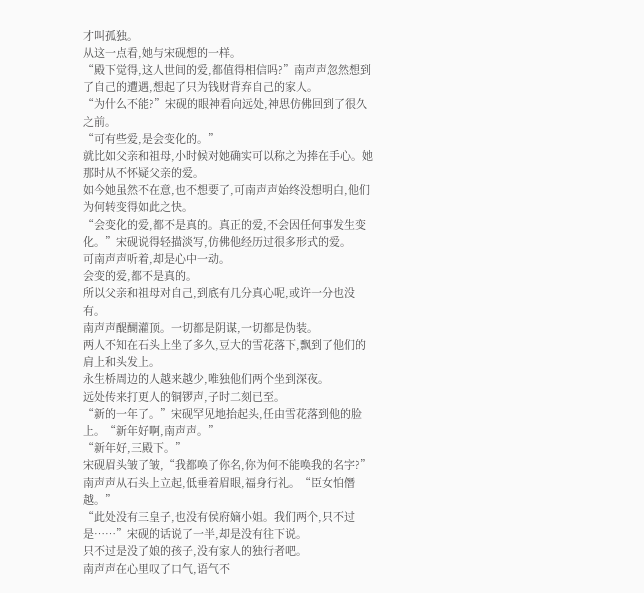才叫孤独。
从这一点看,她与宋砚想的一样。
“殿下觉得,这人世间的爱,都值得相信吗?”南声声忽然想到了自己的遭遇,想起了只为钱财背弃自己的家人。
“为什么不能?”宋砚的眼神看向远处,神思仿佛回到了很久之前。
“可有些爱,是会变化的。”
就比如父亲和祖母,小时候对她确实可以称之为捧在手心。她那时从不怀疑父亲的爱。
如今她虽然不在意,也不想要了,可南声声始终没想明白,他们为何转变得如此之快。
“会变化的爱,都不是真的。真正的爱,不会因任何事发生变化。”宋砚说得轻描淡写,仿佛他经历过很多形式的爱。
可南声声听着,却是心中一动。
会变的爱,都不是真的。
所以父亲和祖母对自己,到底有几分真心呢,或许一分也没有。
南声声醍醐灌顶。一切都是阴谋,一切都是伪装。
两人不知在石头上坐了多久,豆大的雪花落下,飘到了他们的肩上和头发上。
永生桥周边的人越来越少,唯独他们两个坐到深夜。
远处传来打更人的铜锣声,子时二刻已至。
“新的一年了。”宋砚罕见地抬起头,任由雪花落到他的脸上。“新年好啊,南声声。”
“新年好,三殿下。”
宋砚眉头皱了皱,“我都唤了你名,你为何不能唤我的名字?”
南声声从石头上立起,低垂着眉眼,福身行礼。“臣女怕僭越。”
“此处没有三皇子,也没有侯府嫡小姐。我们两个,只不过是……”宋砚的话说了一半,却是没有往下说。
只不过是没了娘的孩子,没有家人的独行者吧。
南声声在心里叹了口气,语气不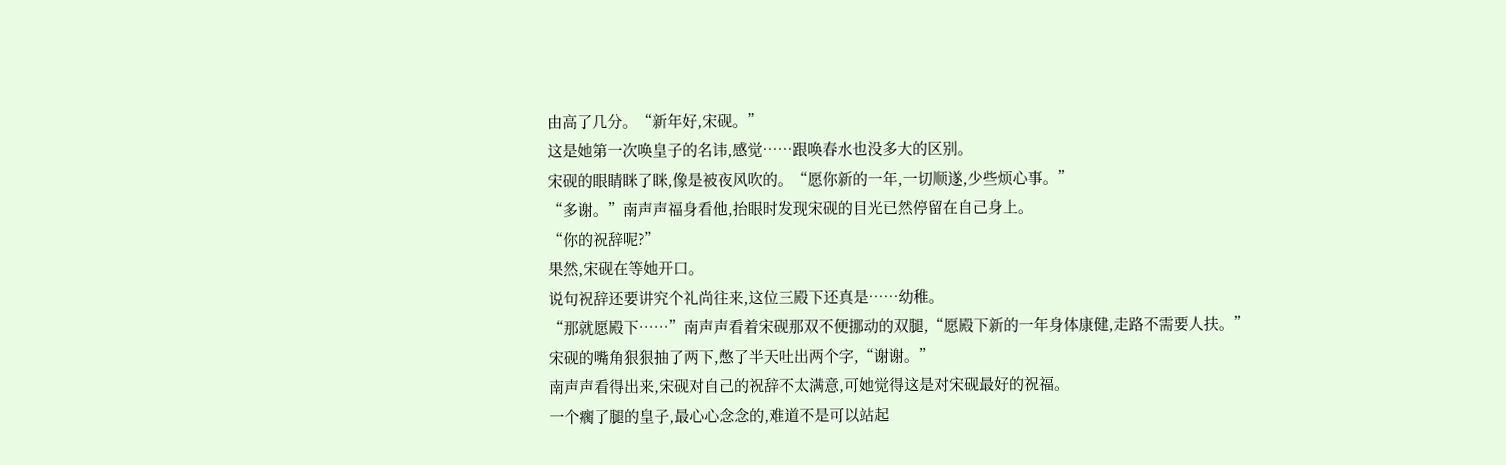由高了几分。“新年好,宋砚。”
这是她第一次唤皇子的名讳,感觉……跟唤春水也没多大的区别。
宋砚的眼睛眯了眯,像是被夜风吹的。“愿你新的一年,一切顺遂,少些烦心事。”
“多谢。”南声声福身看他,抬眼时发现宋砚的目光已然停留在自己身上。
“你的祝辞呢?”
果然,宋砚在等她开口。
说句祝辞还要讲究个礼尚往来,这位三殿下还真是……幼稚。
“那就愿殿下……”南声声看着宋砚那双不便挪动的双腿,“愿殿下新的一年身体康健,走路不需要人扶。”
宋砚的嘴角狠狠抽了两下,憋了半天吐出两个字,“谢谢。”
南声声看得出来,宋砚对自己的祝辞不太满意,可她觉得这是对宋砚最好的祝福。
一个瘸了腿的皇子,最心心念念的,难道不是可以站起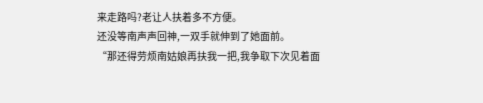来走路吗?老让人扶着多不方便。
还没等南声声回神,一双手就伸到了她面前。
“那还得劳烦南姑娘再扶我一把,我争取下次见着面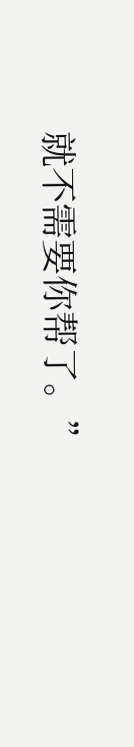就不需要你帮了。”